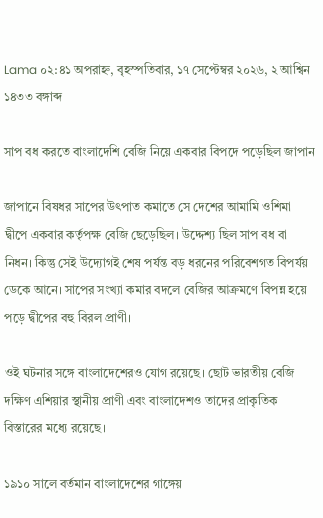Lama ০২:৪১ অপরাহ্ন, বৃহস্পতিবার, ১৭ সেপ্টেম্বর ২০২৬, ২ আশ্বিন ১৪৩৩ বঙ্গাব্দ

সাপ বধ করতে বাংলাদেশি বেজি নিয়ে একবার বিপদে পড়েছিল জাপান

জাপানে বিষধর সাপের উৎপাত কমাতে সে দেশের আমামি ওশিমা দ্বীপে একবার কর্তৃপক্ষ বেজি ছেড়েছিল। উদ্দেশ্য ছিল সাপ বধ বা নিধন। কিন্তু সেই উদ্যোগই শেষ পর্যন্ত বড় ধরনের পরিবেশগত বিপর্যয় ডেকে আনে। সাপের সংখ্যা কমার বদলে বেজির আক্রমণে বিপন্ন হয়ে পড়ে দ্বীপের বহু বিরল প্রাণী।

ওই ঘটনার সঙ্গে বাংলাদেশেরও যোগ রয়েছে। ছোট ভারতীয় বেজি দক্ষিণ এশিয়ার স্থানীয় প্রাণী এবং বাংলাদেশও তাদের প্রাকৃতিক বিস্তারের মধ্যে রয়েছে।

১৯১০ সালে বর্তমান বাংলাদেশের গাঙ্গেয়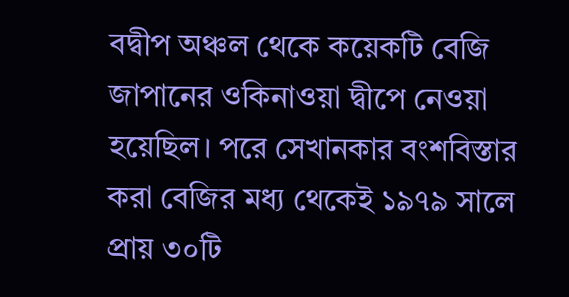বদ্বীপ অঞ্চল থেকে কয়েকটি বেজি জাপানের ওকিনাওয়া দ্বীপে নেওয়া হয়েছিল। পরে সেখানকার বংশবিস্তার করা বেজির মধ্য থেকেই ১৯৭৯ সালে প্রায় ৩০টি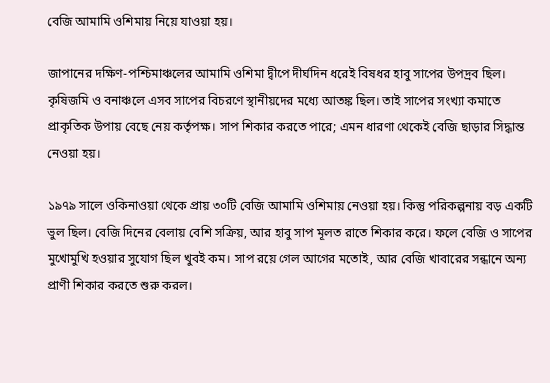বেজি আমামি ওশিমায় নিয়ে যাওয়া হয়।

জাপানের দক্ষিণ-পশ্চিমাঞ্চলের আমামি ওশিমা দ্বীপে দীর্ঘদিন ধরেই বিষধর হাবু সাপের উপদ্রব ছিল। কৃষিজমি ও বনাঞ্চলে এসব সাপের বিচরণে স্থানীয়দের মধ্যে আতঙ্ক ছিল। তাই সাপের সংখ্যা কমাতে প্রাকৃতিক উপায় বেছে নেয় কর্তৃপক্ষ। সাপ শিকার করতে পারে; এমন ধারণা থেকেই বেজি ছাড়ার সিদ্ধান্ত নেওয়া হয়।

১৯৭৯ সালে ওকিনাওয়া থেকে প্রায় ৩০টি বেজি আমামি ওশিমায় নেওয়া হয়। কিন্তু পরিকল্পনায় বড় একটি ভুল ছিল। বেজি দিনের বেলায় বেশি সক্রিয়, আর হাবু সাপ মূলত রাতে শিকার করে। ফলে বেজি ও সাপের মুখোমুখি হওয়ার সুযোগ ছিল খুবই কম। সাপ রয়ে গেল আগের মতোই, আর বেজি খাবারের সন্ধানে অন্য প্রাণী শিকার করতে শুরু করল।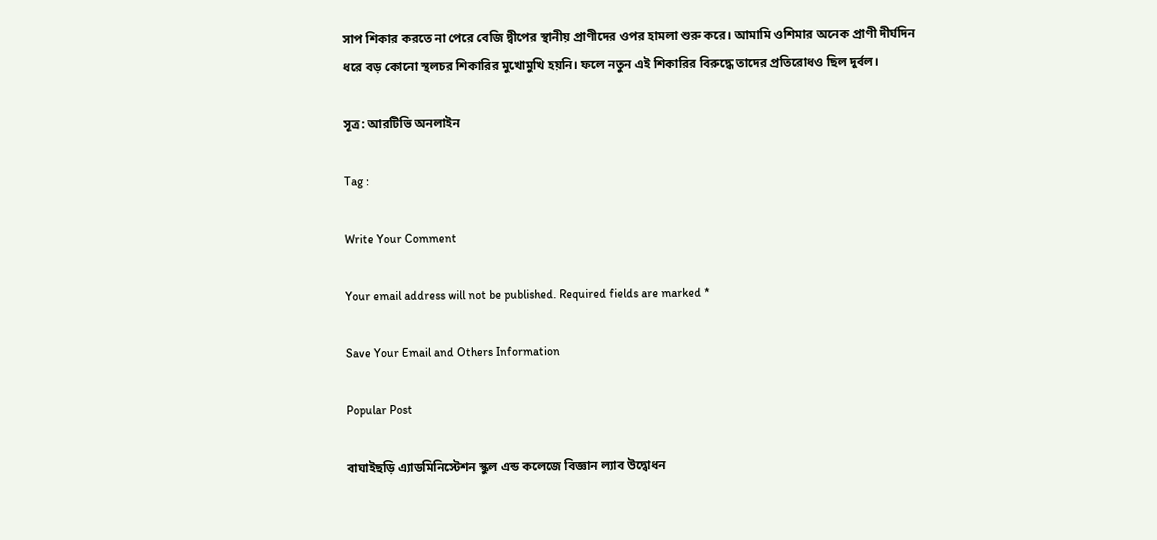সাপ শিকার করতে না পেরে বেজি দ্বীপের স্থানীয় প্রাণীদের ওপর হামলা শুরু করে। আমামি ওশিমার অনেক প্রাণী দীর্ঘদিন ধরে বড় কোনো স্থলচর শিকারির মুখোমুখি হয়নি। ফলে নতুন এই শিকারির বিরুদ্ধে তাদের প্রতিরোধও ছিল দুর্বল।

সূত্র: আরটিভি অনলাইন

Tag :

Write Your Comment

Your email address will not be published. Required fields are marked *

Save Your Email and Others Information

Popular Post

বাঘাইছড়ি এ্যাডমিনিস্টেশন স্কুল এন্ড কলেজে বিজ্ঞান ল্যাব উদ্বোধন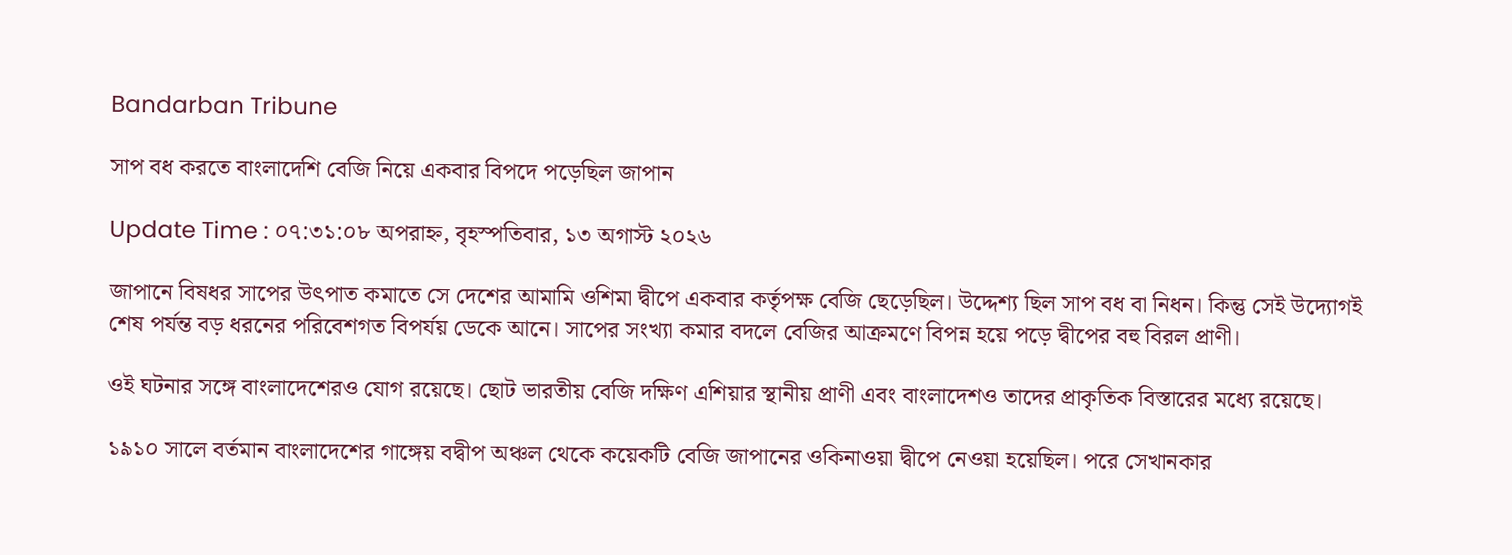Bandarban Tribune

সাপ বধ করতে বাংলাদেশি বেজি নিয়ে একবার বিপদে পড়েছিল জাপান

Update Time : ০৭:৩১:০৮ অপরাহ্ন, বৃহস্পতিবার, ১৩ অগাস্ট ২০২৬

জাপানে বিষধর সাপের উৎপাত কমাতে সে দেশের আমামি ওশিমা দ্বীপে একবার কর্তৃপক্ষ বেজি ছেড়েছিল। উদ্দেশ্য ছিল সাপ বধ বা নিধন। কিন্তু সেই উদ্যোগই শেষ পর্যন্ত বড় ধরনের পরিবেশগত বিপর্যয় ডেকে আনে। সাপের সংখ্যা কমার বদলে বেজির আক্রমণে বিপন্ন হয়ে পড়ে দ্বীপের বহু বিরল প্রাণী।

ওই ঘটনার সঙ্গে বাংলাদেশেরও যোগ রয়েছে। ছোট ভারতীয় বেজি দক্ষিণ এশিয়ার স্থানীয় প্রাণী এবং বাংলাদেশও তাদের প্রাকৃতিক বিস্তারের মধ্যে রয়েছে।

১৯১০ সালে বর্তমান বাংলাদেশের গাঙ্গেয় বদ্বীপ অঞ্চল থেকে কয়েকটি বেজি জাপানের ওকিনাওয়া দ্বীপে নেওয়া হয়েছিল। পরে সেখানকার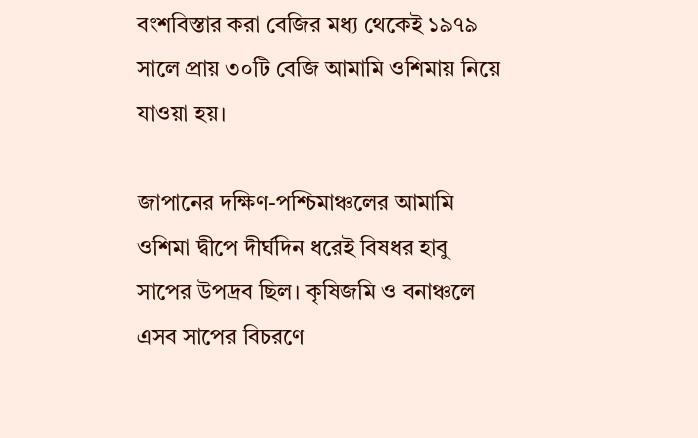বংশবিস্তার করা বেজির মধ্য থেকেই ১৯৭৯ সালে প্রায় ৩০টি বেজি আমামি ওশিমায় নিয়ে যাওয়া হয়।

জাপানের দক্ষিণ-পশ্চিমাঞ্চলের আমামি ওশিমা দ্বীপে দীর্ঘদিন ধরেই বিষধর হাবু সাপের উপদ্রব ছিল। কৃষিজমি ও বনাঞ্চলে এসব সাপের বিচরণে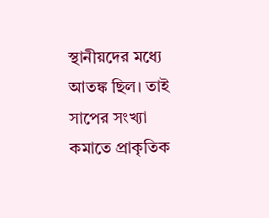স্থানীয়দের মধ্যে আতঙ্ক ছিল। তাই সাপের সংখ্যা কমাতে প্রাকৃতিক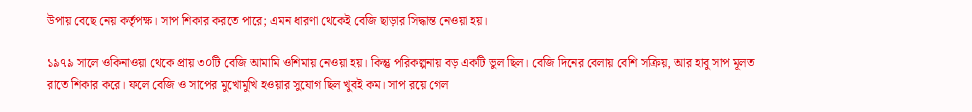উপায় বেছে নেয় কর্তৃপক্ষ। সাপ শিকার করতে পারে; এমন ধারণা থেকেই বেজি ছাড়ার সিদ্ধান্ত নেওয়া হয়।

১৯৭৯ সালে ওকিনাওয়া থেকে প্রায় ৩০টি বেজি আমামি ওশিমায় নেওয়া হয়। কিন্তু পরিকল্পনায় বড় একটি ভুল ছিল। বেজি দিনের বেলায় বেশি সক্রিয়, আর হাবু সাপ মূলত রাতে শিকার করে। ফলে বেজি ও সাপের মুখোমুখি হওয়ার সুযোগ ছিল খুবই কম। সাপ রয়ে গেল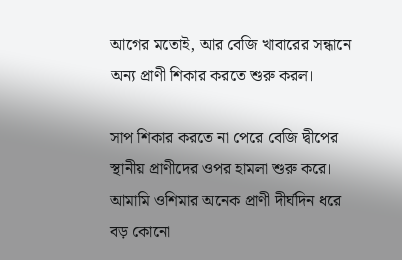আগের মতোই, আর বেজি খাবারের সন্ধানে অন্য প্রাণী শিকার করতে শুরু করল।

সাপ শিকার করতে না পেরে বেজি দ্বীপের স্থানীয় প্রাণীদের ওপর হামলা শুরু করে। আমামি ওশিমার অনেক প্রাণী দীর্ঘদিন ধরে বড় কোনো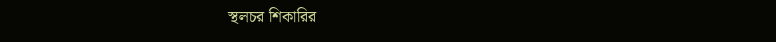স্থলচর শিকারির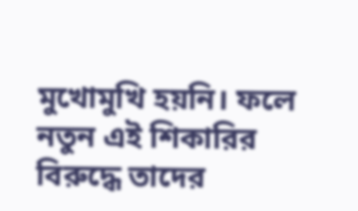মুখোমুখি হয়নি। ফলে নতুন এই শিকারির বিরুদ্ধে তাদের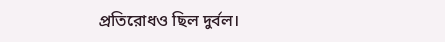প্রতিরোধও ছিল দুর্বল।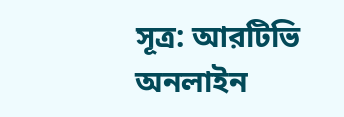সূত্র: আরটিভি অনলাইন